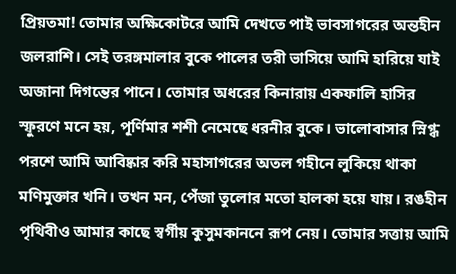প্রিয়তমা! তোমার অক্ষিকোটরে আমি দেখতে পাই ভাবসাগরের অন্তহীন জলরাশি। সেই তরঙ্গমালার বুকে পালের তরী ভাসিয়ে আমি হারিয়ে যাই অজানা দিগন্তের পানে। তোমার অধরের কিনারায় একফালি হাসির স্ফুরণে মনে হয়, পূর্ণিমার শশী নেমেছে ধরনীর বুকে। ভালোবাসার স্নিগ্ধ পরশে আমি আবিষ্কার করি মহাসাগরের অতল গহীনে লুকিয়ে থাকা মণিমুক্তার খনি। তখন মন, পেঁজা তুলোর মতো হালকা হয়ে যায়। রঙহীন পৃথিবীও আমার কাছে স্বর্গীয় কুসুমকাননে রূপ নেয়। তোমার সত্তায় আমি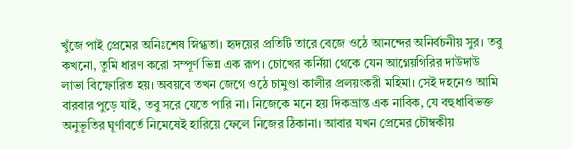খুঁজে পাই প্রেমের অনিঃশেষ স্নিগ্ধতা। হৃদয়ের প্রতিটি তারে বেজে ওঠে আনন্দের অনির্বচনীয় সুর। তবু কখনো, তুমি ধারণ করো সম্পূর্ণ ভিন্ন এক রূপ। চোখের কর্নিয়া থেকে যেন আগ্নেয়গিরির দাউদাউ লাভা বিস্ফোরিত হয়। অবয়বে তখন জেগে ওঠে চামুণ্ডা কালীর প্রলয়ংকরী মহিমা। সেই দহনেও আমি বারবার পুড়ে যাই, তবু সরে যেতে পারি না। নিজেকে মনে হয় দিকভ্রান্ত এক নাবিক, যে বহুধাবিভক্ত অনুভূতির ঘূর্ণাবর্তে নিমেষেই হারিয়ে ফেলে নিজের ঠিকানা। আবার যখন প্রেমের চৌম্বকীয়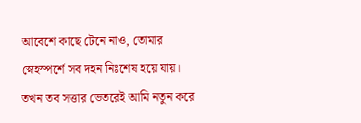আবেশে কাছে টেনে নাও, তোমার স্নেহস্পর্শে সব দহন নিঃশেষ হয়ে যায়। তখন তব সত্তার ভেতরেই আমি নতুন করে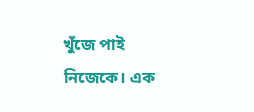খুঁজে পাই নিজেকে। এক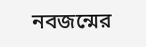নবজন্মের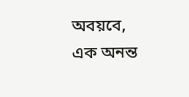অবয়বে, এক অনন্ত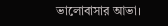ভালোবাসার আভা।